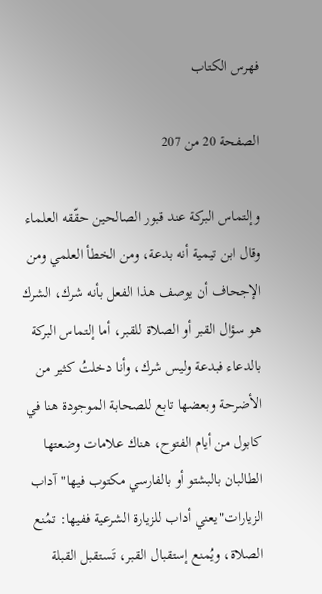فهرس الكتاب

الصفحة 20 من 207

وإلتماس البركة عند قبور الصالحين حقّقه العلماء وقال ابن تيمية أنه بدعة، ومن الخطأ العلمي ومن الإجحاف أن يوصف هذا الفعل بأنه شرك، الشرك هو سؤال القبر أو الصلاة للقبر، أما إلتماس البركة بالدعاء فبدعة وليس شرك، وأنا دخلتُ كثير من الأضرحة وبعضها تابع للصحابة الموجودة هنا في كابول من أيام الفتوح، هناك علامات وضعتها الطالبان بالبشتو أو بالفارسي مكتوب فيها"آداب الزيارات"يعني أداب للزيارة الشرعية ففيها: تمُنع الصلاة، ويُمنع إستقبال القبر، تَستقبل القبلة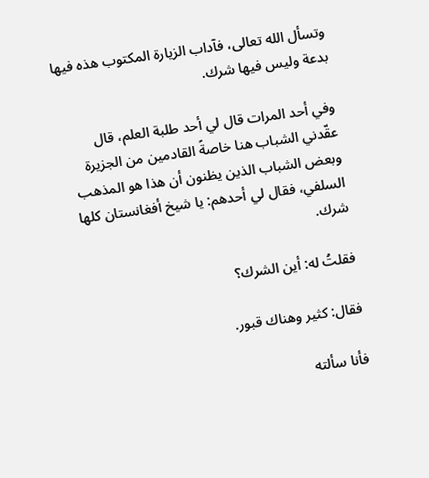وتسأل الله تعالى، فآداب الزيارة المكتوب هذه فيها بدعة وليس فيها شرك.

وفي أحد المرات قال لي أحد طلبة العلم، قال عقّدني الشباب هنا خاصةً القادمين من الجزيرة وبعض الشباب الذين يظنون أن هذا هو المذهب السلفي، فقال لي أحدهم: يا شيخ أفغانستان كلها شرك.

فقلتُ له: أين الشرك؟

فقال: كثير وهناك قبور.

فأنا سألته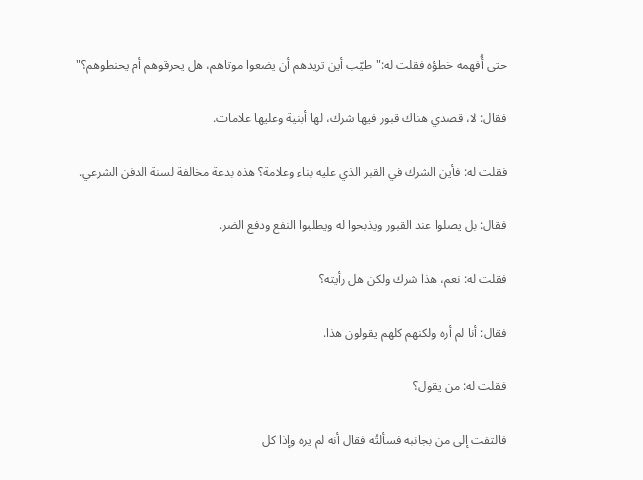حتى أُفهمه خطؤه فقلت له:"طيّب أين تريدهم أن يضعوا موتاهم، هل يحرقوهم أم يحنطوهم؟"

فقال: لا، قصدي هناك قبور فيها شرك، لها أبنية وعليها علامات.

فقلت له: فأين الشرك في القبر الذي عليه بناء وعلامة؟ هذه بدعة مخالفة لسنة الدفن الشرعي.

فقال: بل يصلوا عند القبور ويذبحوا له ويطلبوا النفع ودفع الضر.

فقلت له: نعم، هذا شرك ولكن هل رأيته؟

فقال: أنا لم أره ولكنهم كلهم يقولون هذا.

فقلت له: من يقول؟

فالتفت إلى من بجانبه فسألتُه فقال أنه لم يره وإذا كل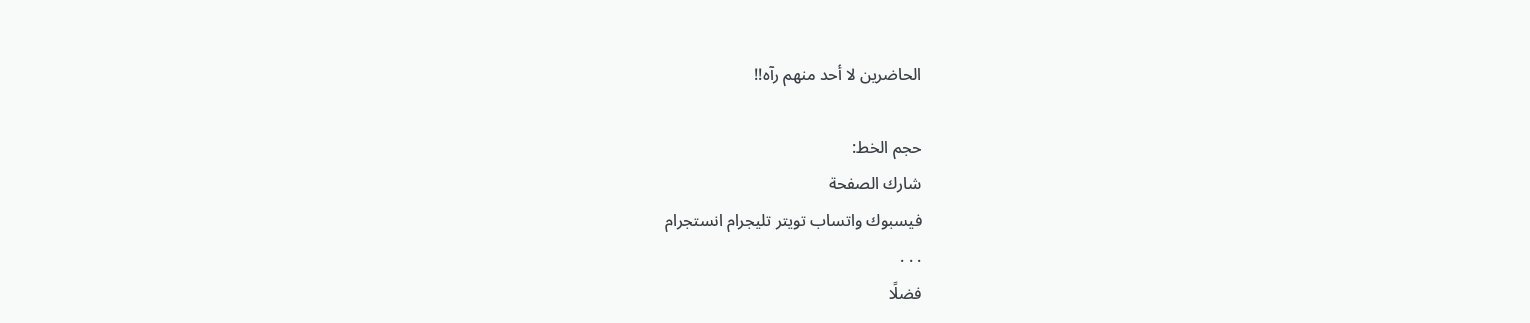الحاضرين لا أحد منهم رآه!!

حجم الخط:
شارك الصفحة
فيسبوك واتساب تويتر تليجرام انستجرام
. . .
فضلًا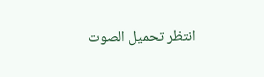انتظر تحميل الصوت